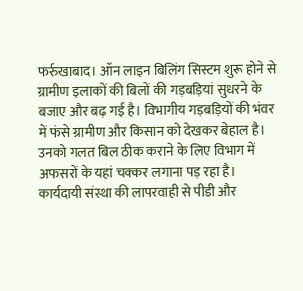फर्रुखाबाद। ऑन लाइन बिलिंग सिस्टम शुरू होने से ग्रामीण इलाकों की बिलों की गड़बड़ियां सुधरने के बजाए और बढ़ गई है। विभागीय गड़बड़ियों की भंवर में फंसे ग्रामीण और किसान को देखकर बेहाल है।
उनको गलत बिल ठीक कराने के लिए विभाग में अफसरों के यहां चक्कर लगाना पड़ रहा है। कार्यदायी संस्था की लापरवाही से पीडी और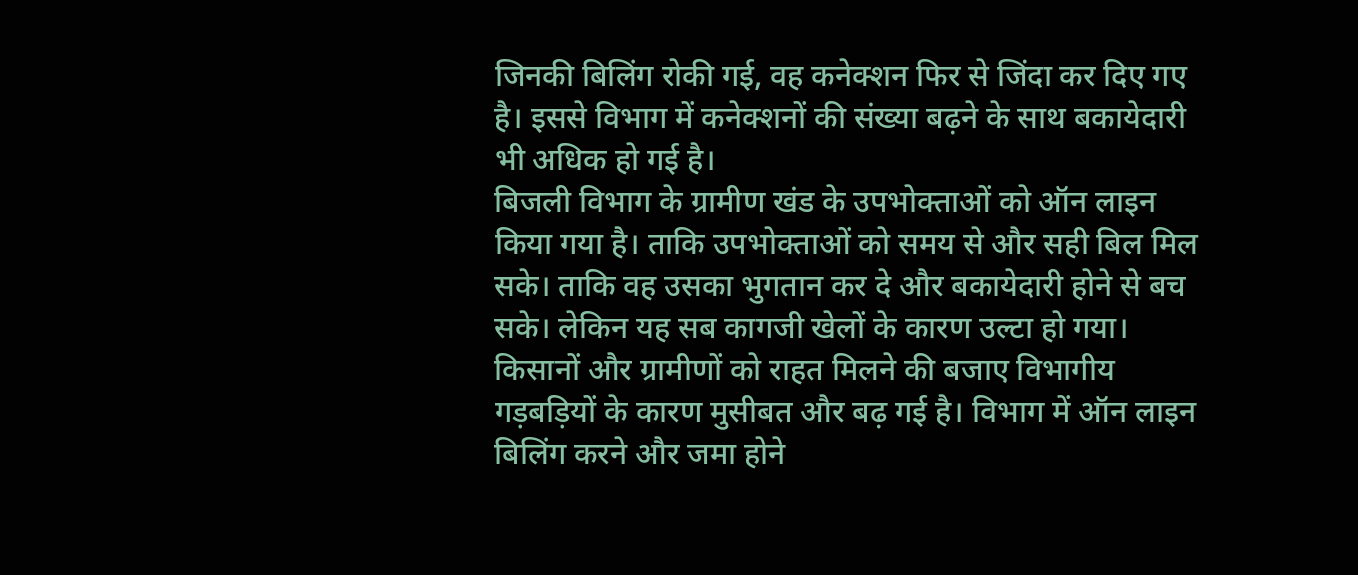जिनकी बिलिंग रोकी गई, वह कनेक्शन फिर से जिंदा कर दिए गए है। इससे विभाग में कनेक्शनों की संख्या बढ़ने के साथ बकायेदारी भी अधिक हो गई है।
बिजली विभाग के ग्रामीण खंड के उपभोक्ताओं को ऑन लाइन किया गया है। ताकि उपभोक्ताओं को समय से और सही बिल मिल सके। ताकि वह उसका भुगतान कर दे और बकायेदारी होने से बच सके। लेकिन यह सब कागजी खेलों के कारण उल्टा हो गया।
किसानों और ग्रामीणों को राहत मिलने की बजाए विभागीय गड़बड़ियों के कारण मुसीबत और बढ़ गई है। विभाग में ऑन लाइन बिलिंग करने और जमा होने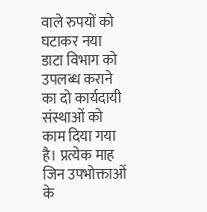वाले रुपयों को घटाकर नया डाटा विभाग को उपलब्ध कराने का दो कार्यदायी संस्थाओं को काम दिया गया है। प्रत्येक माह जिन उपभोक्ताओं के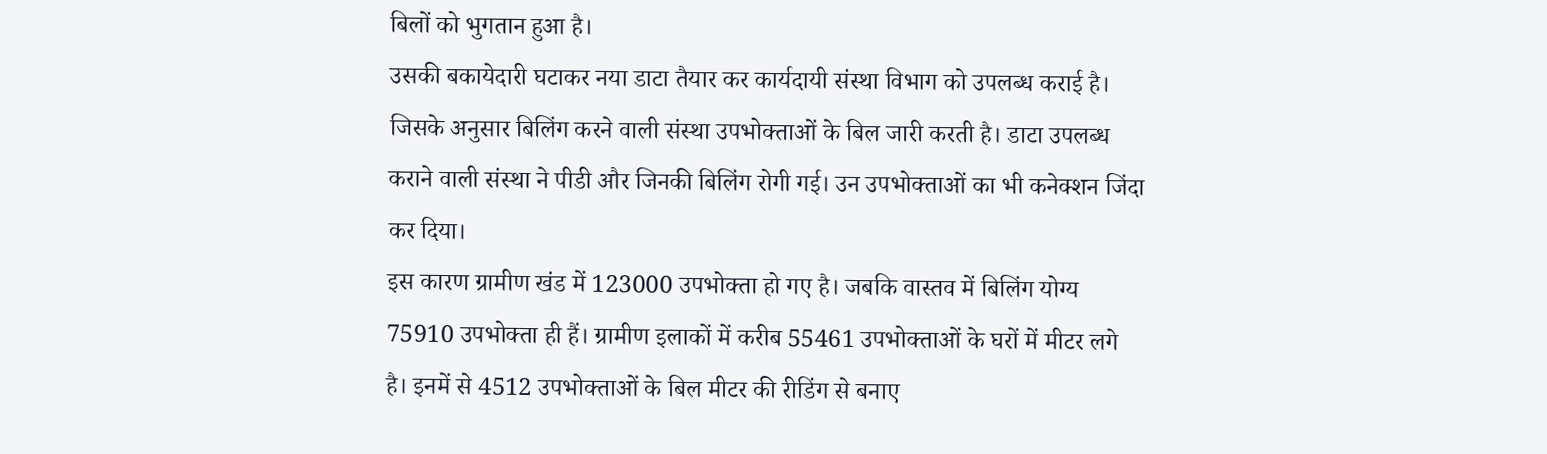बिलों को भुगतान हुआ है।
उसकी बकायेदारी घटाकर नया डाटा तैयार कर कार्यदायी संस्था विभाग को उपलब्ध कराई है। जिसके अनुसार बिलिंग करने वाली संस्था उपभोक्ताओं के बिल जारी करती है। डाटा उपलब्ध कराने वाली संस्था ने पीडी और जिनकी बिलिंग रोगी गई। उन उपभोक्ताओं का भी कनेक्शन जिंदा कर दिया।
इस कारण ग्रामीण खंड में 123000 उपभोक्ता हो गए है। जबकि वास्तव में बिलिंग योग्य 75910 उपभोक्ता ही हैं। ग्रामीण इलाकों में करीब 55461 उपभोक्ताओं के घरों में मीटर लगे है। इनमें से 4512 उपभोक्ताओं के बिल मीटर की रीडिंग से बनाए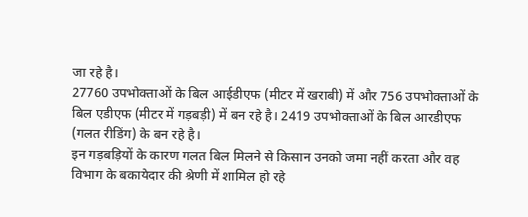जा रहे है।
27760 उपभोक्ताओं के बिल आईडीएफ (मीटर में खराबी) में और 756 उपभोक्ताओं के बिल एडीएफ (मीटर में गड़बड़ी) में बन रहे है। 2419 उपभोक्ताओं के बिल आरडीएफ (गलत रीडिंग) के बन रहे है।
इन गड़बड़ियों के कारण गलत बिल मिलने से किसान उनको जमा नहीं करता और वह विभाग के बकायेदार की श्रेणी में शामिल हो रहे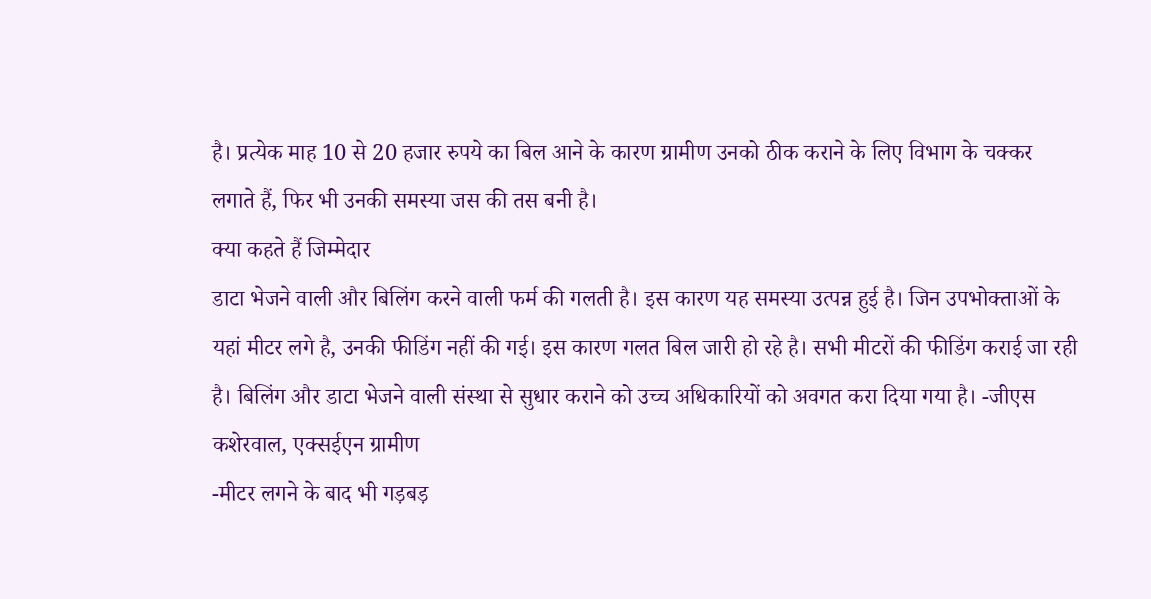है। प्रत्येक माह 10 से 20 हजार रुपये का बिल आने के कारण ग्रामीण उनको ठीक कराने के लिए विभाग के चक्कर लगाते हैं, फिर भी उनकी समस्या जस की तस बनी है।
क्या कहते हैं जिम्मेदार
डाटा भेजने वाली और बिलिंग करने वाली फर्म की गलती है। इस कारण यह समस्या उत्पन्न हुई है। जिन उपभोक्ताओं के यहां मीटर लगे है, उनकी फीडिंग नहीं की गई। इस कारण गलत बिल जारी हो रहे है। सभी मीटरों की फीडिंग कराई जा रही है। बिलिंग और डाटा भेजने वाली संस्था से सुधार कराने को उच्च अधिकारियों को अवगत करा दिया गया है। -जीएस कशेरवाल, एक्सईएन ग्रामीण
-मीटर लगने के बाद भी गड़बड़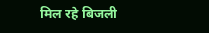मिल रहे बिजली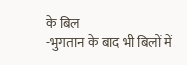के बिल
-भुगतान के बाद भी बिलों में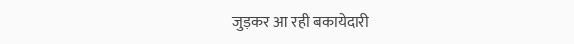जुड़कर आ रही बकायेदारी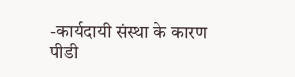-कार्यदायी संस्था के कारण पीडी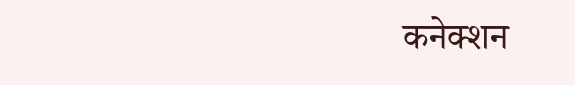कनेक्शन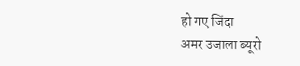हो गए जिंदा
अमर उजाला ब्यूरो